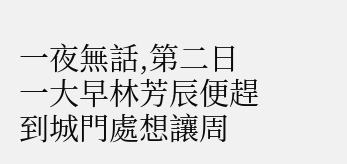一夜無話,第二日一大早林芳辰便趕到城門處想讓周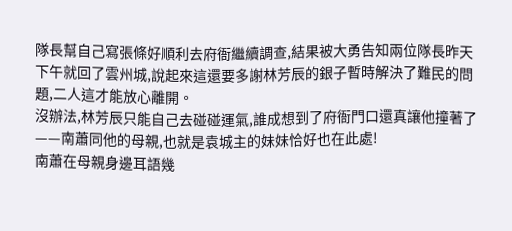隊長幫自己寫張條好順利去府衙繼續調查,結果被大勇告知兩位隊長昨天下午就回了雲州城,說起來這還要多謝林芳辰的銀子暫時解決了難民的問題,二人這才能放心離開。
沒辦法,林芳辰只能自己去碰碰運氣,誰成想到了府衙門口還真讓他撞著了——南蕭同他的母親,也就是袁城主的妹妹恰好也在此處!
南蕭在母親身邊耳語幾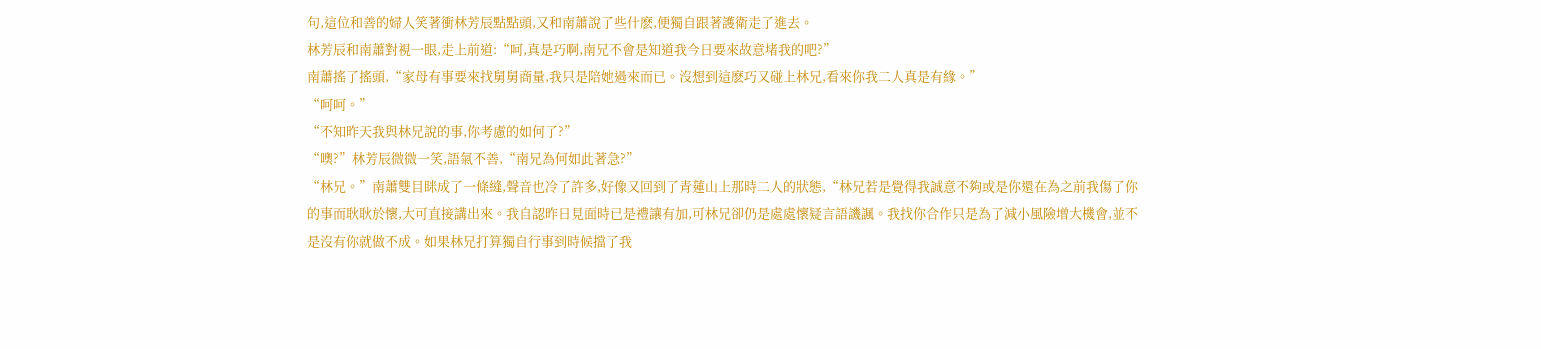句,這位和善的婦人笑著衝林芳辰點點頭,又和南蕭說了些什麽,便獨自跟著護衛走了進去。
林芳辰和南蕭對視一眼,走上前道:“呵,真是巧啊,南兄不會是知道我今日要來故意堵我的吧?”
南蕭搖了搖頭,“家母有事要來找舅舅商量,我只是陪她過來而已。沒想到這麽巧又碰上林兄,看來你我二人真是有緣。”
“呵呵。”
“不知昨天我與林兄說的事,你考慮的如何了?”
“噢?”林芳辰微微一笑,語氣不善,“南兄為何如此著急?”
“林兄。”南蕭雙目眯成了一條縫,聲音也冷了許多,好像又回到了青蓮山上那時二人的狀態,“林兄若是覺得我誠意不夠或是你還在為之前我傷了你的事而耿耿於懷,大可直接講出來。我自認昨日見面時已是禮讓有加,可林兄卻仍是處處懷疑言語譏諷。我找你合作只是為了減小風險增大機會,並不是沒有你就做不成。如果林兄打算獨自行事到時候擋了我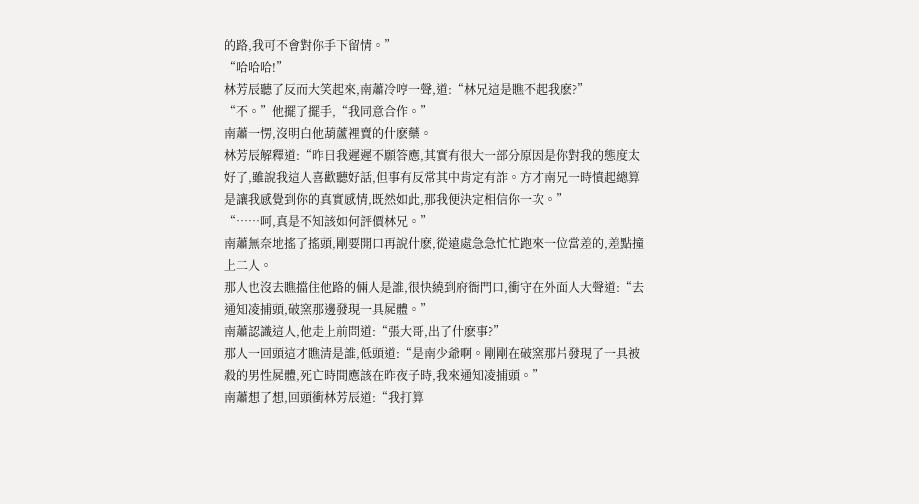的路,我可不會對你手下留情。”
“哈哈哈!”
林芳辰聽了反而大笑起來,南蕭冷哼一聲,道:“林兄這是瞧不起我麽?”
“不。”他擺了擺手,“我同意合作。”
南蕭一愣,沒明白他葫蘆裡賣的什麽藥。
林芳辰解釋道:“昨日我遲遲不願答應,其實有很大一部分原因是你對我的態度太好了,雖說我這人喜歡聽好話,但事有反常其中肯定有詐。方才南兄一時憤起總算是讓我感覺到你的真實感情,既然如此,那我便決定相信你一次。”
“……呵,真是不知該如何評價林兄。”
南蕭無奈地搖了搖頭,剛要開口再說什麽,從遠處急急忙忙跑來一位當差的,差點撞上二人。
那人也沒去瞧擋住他路的倆人是誰,很快繞到府衙門口,衝守在外面人大聲道:“去通知凌捕頭,破窯那邊發現一具屍體。”
南蕭認識這人,他走上前問道:“張大哥,出了什麽事?”
那人一回頭這才瞧清是誰,低頭道:“是南少爺啊。剛剛在破窯那片發現了一具被殺的男性屍體,死亡時間應該在昨夜子時,我來通知凌捕頭。”
南蕭想了想,回頭衝林芳辰道:“我打算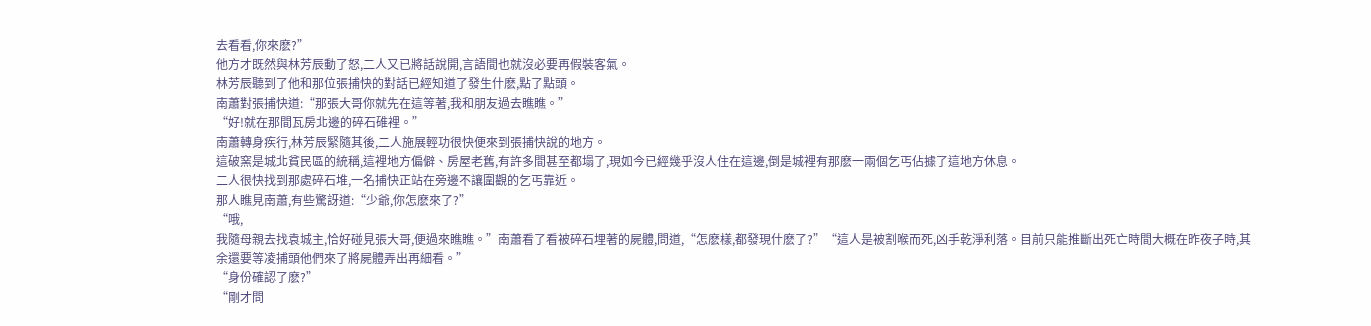去看看,你來麽?”
他方才既然與林芳辰動了怒,二人又已將話說開,言語間也就沒必要再假裝客氣。
林芳辰聽到了他和那位張捕快的對話已經知道了發生什麽,點了點頭。
南蕭對張捕快道:“那張大哥你就先在這等著,我和朋友過去瞧瞧。”
“好!就在那間瓦房北邊的碎石碓裡。”
南蕭轉身疾行,林芳辰緊隨其後,二人施展輕功很快便來到張捕快說的地方。
這破窯是城北貧民區的統稱,這裡地方偏僻、房屋老舊,有許多間甚至都塌了,現如今已經幾乎沒人住在這邊,倒是城裡有那麽一兩個乞丐佔據了這地方休息。
二人很快找到那處碎石堆,一名捕快正站在旁邊不讓圍觀的乞丐靠近。
那人瞧見南蕭,有些驚訝道:“少爺,你怎麽來了?”
“哦,
我隨母親去找袁城主,恰好碰見張大哥,便過來瞧瞧。”南蕭看了看被碎石埋著的屍體,問道,“怎麽樣,都發現什麽了?”“這人是被割喉而死,凶手乾淨利落。目前只能推斷出死亡時間大概在昨夜子時,其余還要等凌捕頭他們來了將屍體弄出再細看。”
“身份確認了麽?”
“剛才問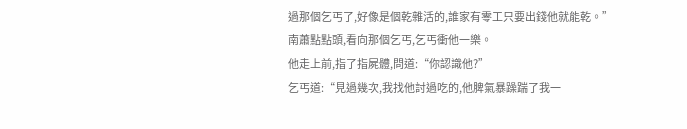過那個乞丐了,好像是個乾雜活的,誰家有零工只要出錢他就能乾。”
南蕭點點頭,看向那個乞丐,乞丐衝他一樂。
他走上前,指了指屍體,問道:“你認識他?”
乞丐道:“見過幾次,我找他討過吃的,他脾氣暴躁踹了我一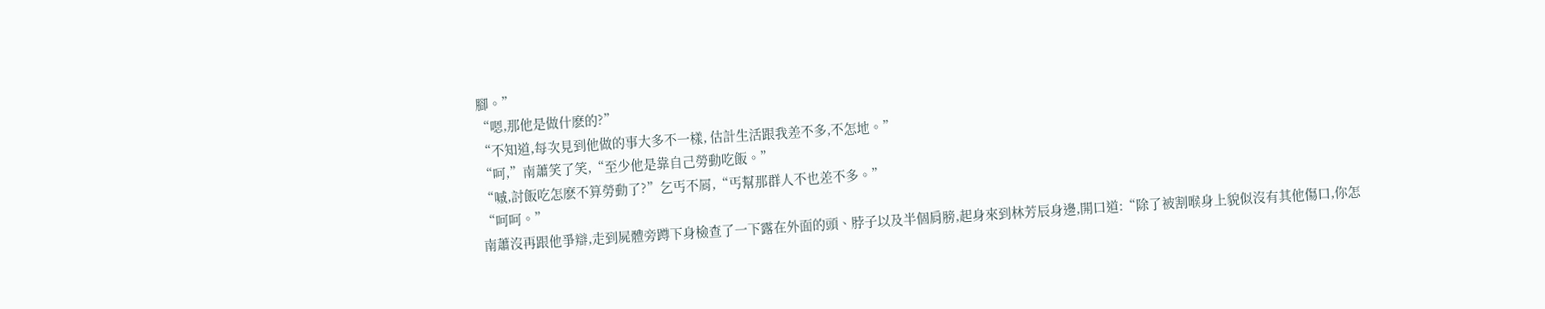腳。”
“嗯,那他是做什麽的?”
“不知道,每次見到他做的事大多不一樣, 估計生活跟我差不多,不怎地。”
“呵,”南蕭笑了笑,“至少他是靠自己勞動吃飯。”
“嘁,討飯吃怎麽不算勞動了?”乞丐不屑,“丐幫那群人不也差不多。”
“呵呵。”
南蕭沒再跟他爭辯,走到屍體旁蹲下身檢查了一下露在外面的頭、脖子以及半個肩膀,起身來到林芳辰身邊,開口道:“除了被割喉身上貌似沒有其他傷口,你怎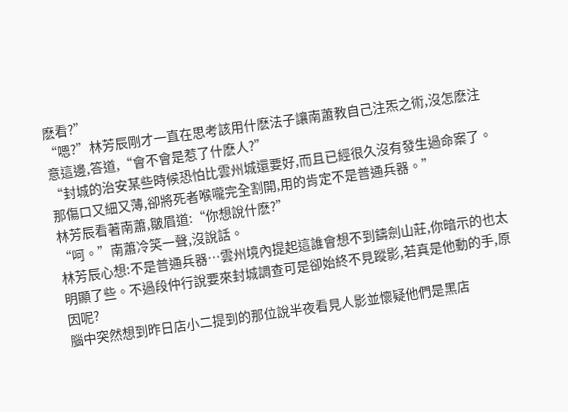麽看?”
“嗯?”林芳辰剛才一直在思考該用什麽法子讓南蕭教自己注炁之術,沒怎麽注意這邊,答道,“會不會是惹了什麽人?”
“封城的治安某些時候恐怕比雲州城還要好,而且已經很久沒有發生過命案了。那傷口又細又薄,卻將死者喉嚨完全割開,用的肯定不是普通兵器。”
林芳辰看著南蕭,皺眉道:“你想說什麽?”
“呵。”南蕭冷笑一聲,沒說話。
林芳辰心想:不是普通兵器…雲州境內提起這誰會想不到鑄劍山莊,你暗示的也太明顯了些。不過段仲行說要來封城調查可是卻始終不見蹤影,若真是他動的手,原因呢?
腦中突然想到昨日店小二提到的那位說半夜看見人影並懷疑他們是黑店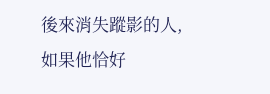後來消失蹤影的人,如果他恰好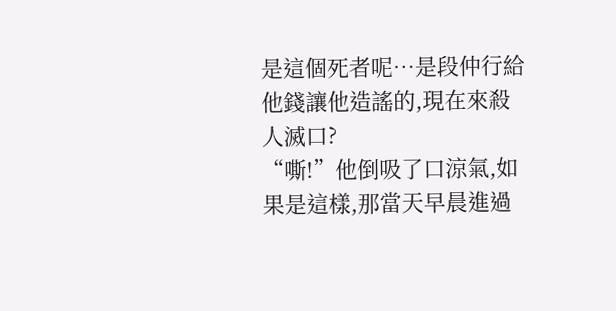是這個死者呢…是段仲行給他錢讓他造謠的,現在來殺人滅口?
“嘶!”他倒吸了口涼氣,如果是這樣,那當天早晨進過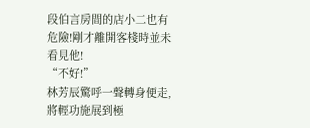段伯言房間的店小二也有危險!剛才離開客棧時並未看見他!
“不好!”
林芳辰驚呼一聲轉身便走,將輕功施展到極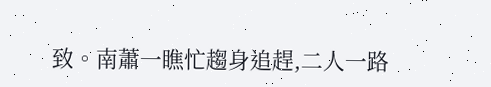致。南蕭一瞧忙趨身追趕,二人一路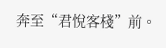奔至“君悅客棧”前。